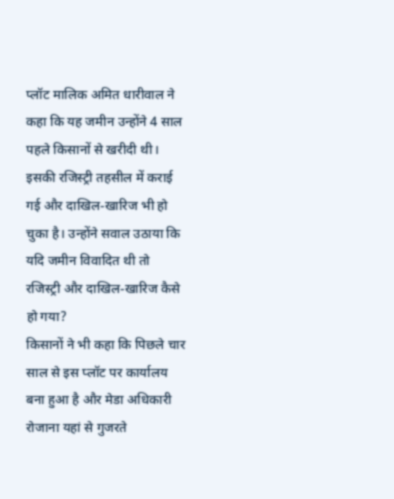प्लॉट मालिक अमित धारीवाल ने कहा कि यह जमीन उन्होंने 4 साल पहले किसानों से खरीदी थी। इसकी रजिस्ट्री तहसील में कराई गई और दाखिल-खारिज भी हो चुका है। उन्होंने सवाल उठाया कि यदि जमीन विवादित थी तो रजिस्ट्री और दाखिल-खारिज कैसे हो गया?
किसानों ने भी कहा कि पिछले चार साल से इस प्लॉट पर कार्यालय बना हुआ है और मेडा अधिकारी रोजाना यहां से गुजरते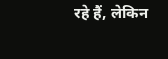रहे हैं, लेकिन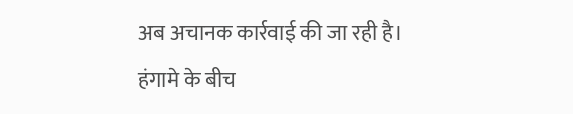अब अचानक कार्रवाई की जा रही है।
हंगामे के बीच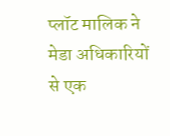प्लॉट मालिक ने मेडा अधिकारियों से एक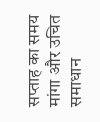सप्ताह का समय मांगा और उचित समाधान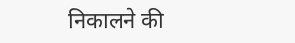निकालने की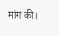मांग की।